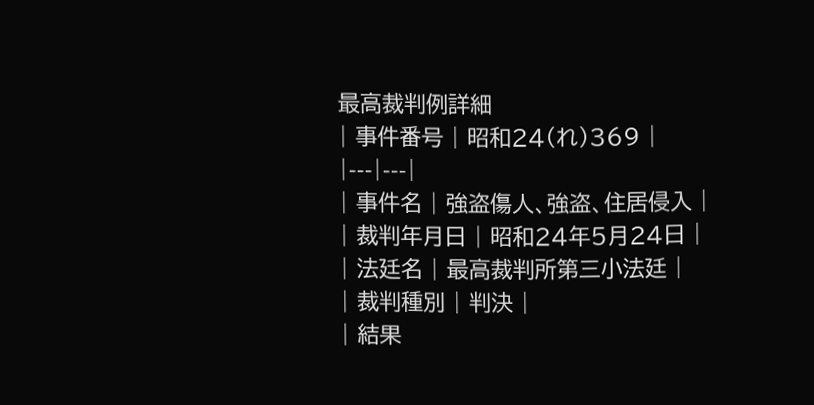最高裁判例詳細
| 事件番号 | 昭和24(れ)369 |
|---|---|
| 事件名 | 強盗傷人、強盗、住居侵入 |
| 裁判年月日 | 昭和24年5月24日 |
| 法廷名 | 最高裁判所第三小法廷 |
| 裁判種別 | 判決 |
| 結果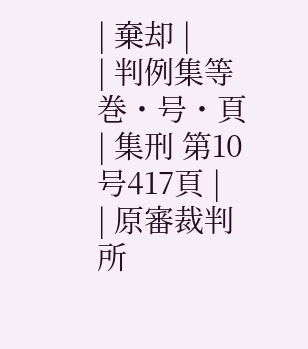| 棄却 |
| 判例集等巻・号・頁 | 集刑 第10号417頁 |
| 原審裁判所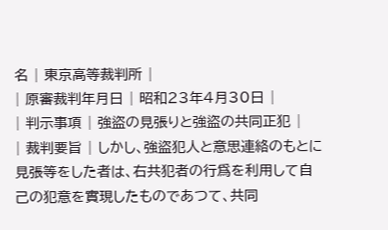名 | 東京高等裁判所 |
| 原審裁判年月日 | 昭和23年4月30日 |
| 判示事項 | 強盜の見張りと強盜の共同正犯 |
| 裁判要旨 | しかし、強盜犯人と意思連絡のもとに見張等をした者は、右共犯者の行爲を利用して自己の犯意を實現したものであつて、共同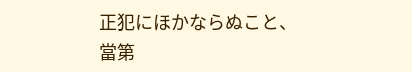正犯にほかならぬこと、當第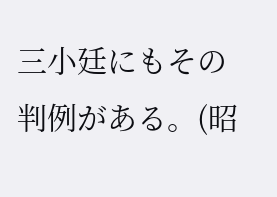三小廷にもその判例がある。(昭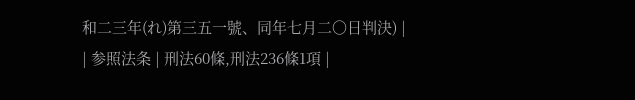和二三年(れ)第三五一號、同年七月二〇日判決) |
| 参照法条 | 刑法60條,刑法236條1項 |